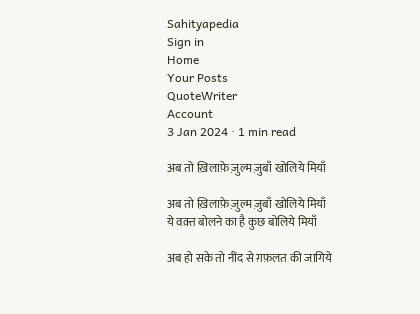Sahityapedia
Sign in
Home
Your Posts
QuoteWriter
Account
3 Jan 2024 · 1 min read

अब तो ख़िलाफ़े ज़ुल्म ज़ुबाँ खोलिये मियाँ

अब तो ख़िलाफ़े ज़ुल्म ज़ुबाँ खोलिये मियाँ
ये वक़्त बोलने का है कुछ बोलिये मियाँ

अब हो सके तो नींद से ग़फ़लत की जागिये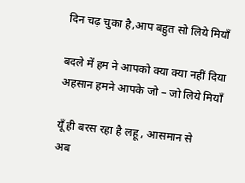दिन चढ़ चुका है,आप बहुत सो लिये मियाँ

बदले में हम ने आपको क्या क्या नहीं दिया
अहसान हमने आपके जो – जो लिये मियाँ

यूँ ही बरस रहा है लहू , आसमान से
अब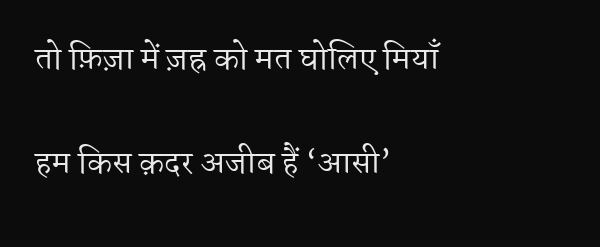तो फ़िज़ा में ज़ह्र को मत घोलिए मियाँ

हम किस क़दर अजीब हैं ‘आसी’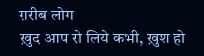ग़रीब लोग
ख़ुद आप रो लिये कभी, ख़ुश हो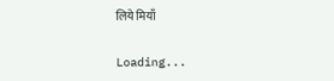लिये मियाँ

Loading...